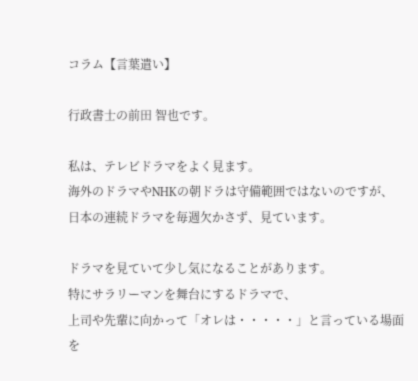コラム【言葉遣い】

行政書士の前田 智也です。

私は、テレビドラマをよく見ます。
海外のドラマやNHKの朝ドラは守備範囲ではないのですが、
日本の連続ドラマを毎週欠かさず、見ています。

ドラマを見ていて少し気になることがあります。
特にサラリーマンを舞台にするドラマで、
上司や先輩に向かって「オレは・・・・・」と言っている場面を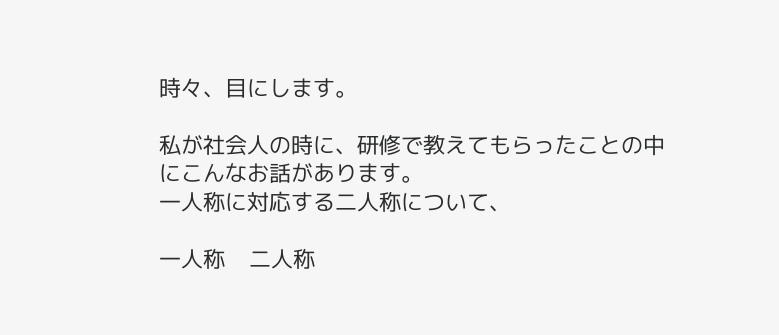時々、目にします。

私が社会人の時に、研修で教えてもらったことの中にこんなお話があります。
一人称に対応する二人称について、

一人称    二人称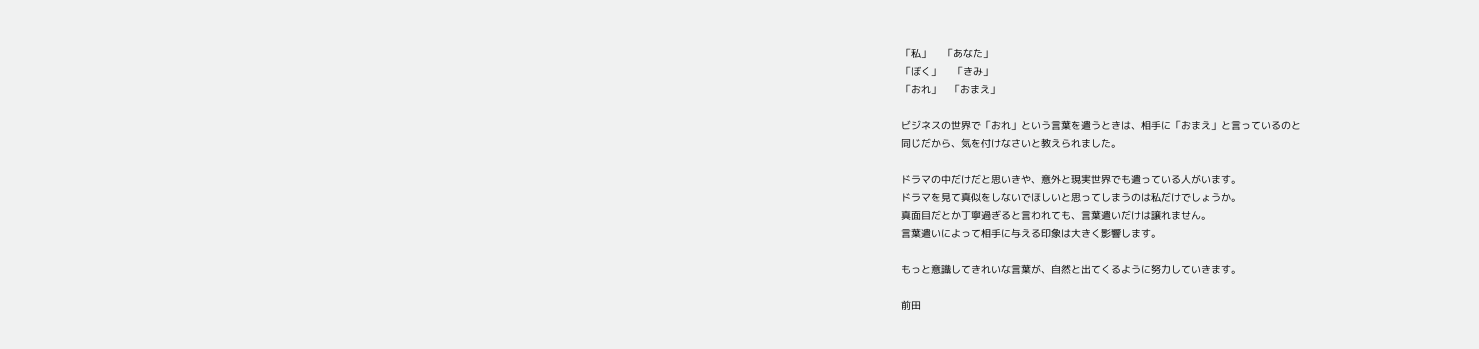「私」    「あなた」
「ぼく」    「きみ」
「おれ」   「おまえ」

ビジネスの世界で「おれ」という言葉を遣うときは、相手に「おまえ」と言っているのと
同じだから、気を付けなさいと教えられました。

ドラマの中だけだと思いきや、意外と現実世界でも遣っている人がいます。
ドラマを見て真似をしないでほしいと思ってしまうのは私だけでしょうか。
真面目だとか丁寧過ぎると言われても、言葉遣いだけは譲れません。
言葉遣いによって相手に与える印象は大きく影響します。

もっと意識してきれいな言葉が、自然と出てくるように努力していきます。

前田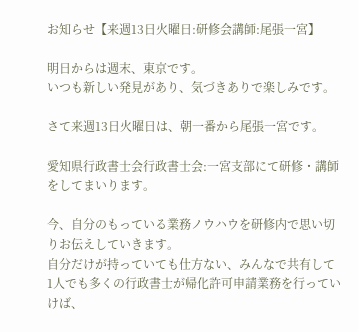お知らせ【来週13日火曜日:研修会講師:尾張一宮】

明日からは週末、東京です。
いつも新しい発見があり、気づきありで楽しみです。

さて来週13日火曜日は、朝一番から尾張一宮です。

愛知県行政書士会行政書士会:一宮支部にて研修・講師をしてまいります。

今、自分のもっている業務ノウハウを研修内で思い切りお伝えしていきます。
自分だけが持っていても仕方ない、みんなで共有して
1人でも多くの行政書士が帰化許可申請業務を行っていけば、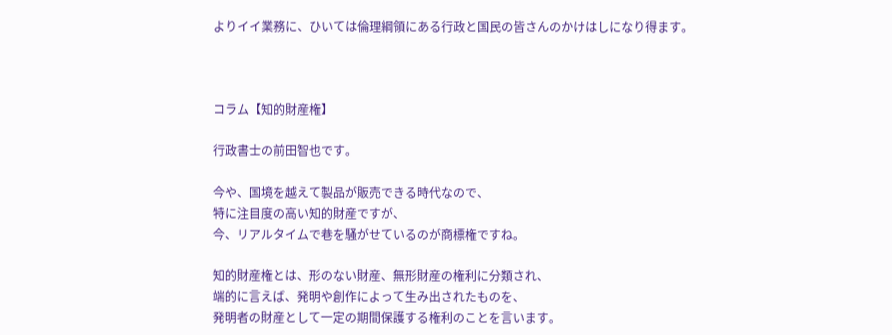よりイイ業務に、ひいては倫理綱領にある行政と国民の皆さんのかけはしになり得ます。



コラム【知的財産権】

行政書士の前田智也です。

今や、国境を越えて製品が販売できる時代なので、
特に注目度の高い知的財産ですが、
今、リアルタイムで巷を騒がせているのが商標権ですね。

知的財産権とは、形のない財産、無形財産の権利に分類され、
端的に言えば、発明や創作によって生み出されたものを、
発明者の財産として一定の期間保護する権利のことを言います。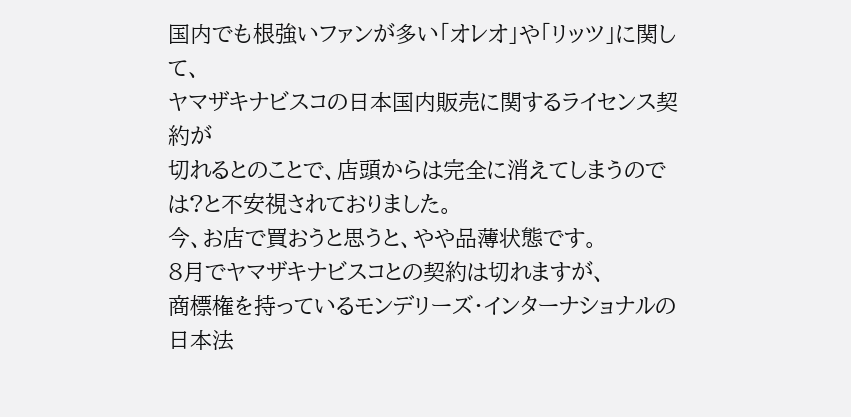国内でも根強いファンが多い「オレオ」や「リッツ」に関して、
ヤマザキナビスコの日本国内販売に関するライセンス契約が
切れるとのことで、店頭からは完全に消えてしまうのでは?と不安視されておりました。
今、お店で買おうと思うと、やや品薄状態です。
8月でヤマザキナビスコとの契約は切れますが、
商標権を持っているモンデリーズ・インターナショナルの日本法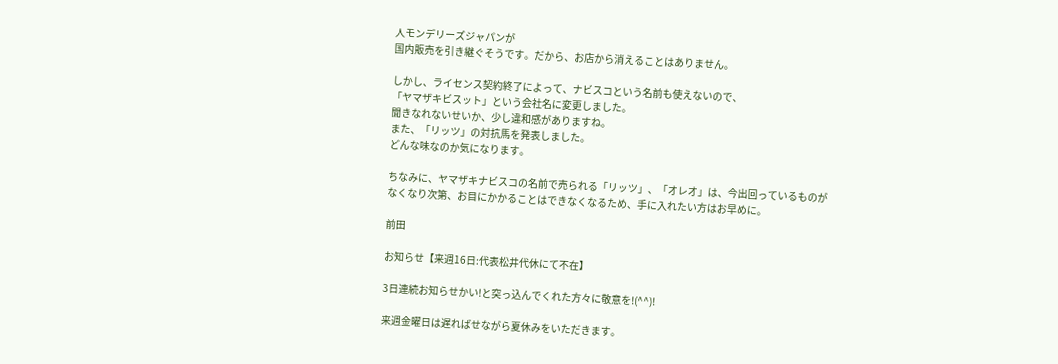人モンデリーズジャパンが
国内販売を引き継ぐそうです。だから、お店から消えることはありません。

しかし、ライセンス契約終了によって、ナビスコという名前も使えないので、
「ヤマザキビスット」という会社名に変更しました。
聞きなれないせいか、少し違和感がありますね。
また、「リッツ」の対抗馬を発表しました。
どんな味なのか気になります。

ちなみに、ヤマザキナビスコの名前で売られる「リッツ」、「オレオ」は、今出回っているものが
なくなり次第、お目にかかることはできなくなるため、手に入れたい方はお早めに。

前田

お知らせ【来週16日:代表松井代休にて不在】

3日連続お知らせかい!と突っ込んでくれた方々に敬意を!(^^)!

来週金曜日は遅ればせながら夏休みをいただきます。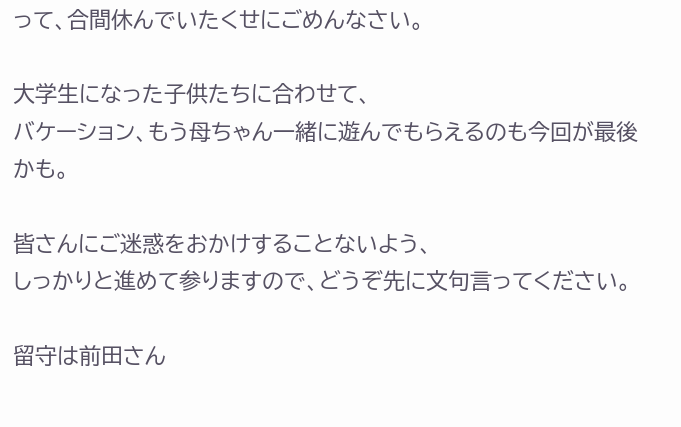って、合間休んでいたくせにごめんなさい。

大学生になった子供たちに合わせて、
バケーション、もう母ちゃん一緒に遊んでもらえるのも今回が最後かも。

皆さんにご迷惑をおかけすることないよう、
しっかりと進めて参りますので、どうぞ先に文句言ってください。

留守は前田さん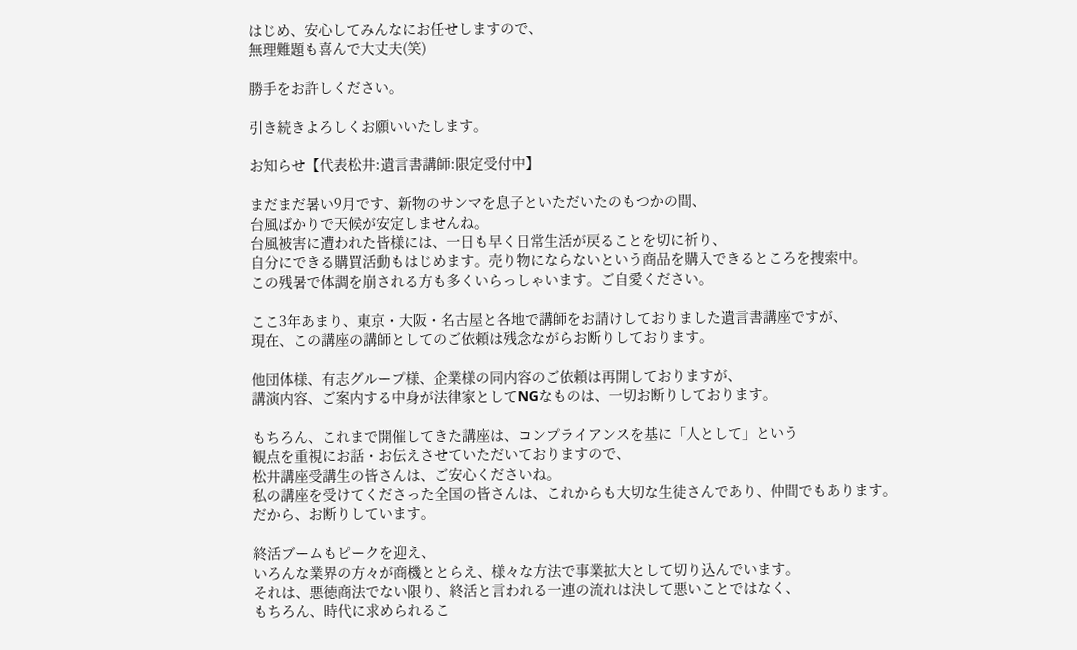はじめ、安心してみんなにお任せしますので、
無理難題も喜んで大丈夫(笑)

勝手をお許しください。

引き続きよろしくお願いいたします。

お知らせ【代表松井:遺言書講師:限定受付中】

まだまだ暑い9月です、新物のサンマを息子といただいたのもつかの間、
台風ばかりで天候が安定しませんね。
台風被害に遭われた皆様には、一日も早く日常生活が戻ることを切に祈り、
自分にできる購買活動もはじめます。売り物にならないという商品を購入できるところを捜索中。
この残暑で体調を崩される方も多くいらっしゃいます。ご自愛ください。

ここ3年あまり、東京・大阪・名古屋と各地で講師をお請けしておりました遺言書講座ですが、
現在、この講座の講師としてのご依頼は残念ながらお断りしております。

他団体様、有志グループ様、企業様の同内容のご依頼は再開しておりますが、
講演内容、ご案内する中身が法律家としてNGなものは、一切お断りしております。

もちろん、これまで開催してきた講座は、コンプライアンスを基に「人として」という
観点を重視にお話・お伝えさせていただいておりますので、
松井講座受講生の皆さんは、ご安心くださいね。
私の講座を受けてくださった全国の皆さんは、これからも大切な生徒さんであり、仲間でもあります。
だから、お断りしています。

終活ブームもピークを迎え、
いろんな業界の方々が商機ととらえ、様々な方法で事業拡大として切り込んでいます。
それは、悪徳商法でない限り、終活と言われる一連の流れは決して悪いことではなく、
もちろん、時代に求められるこ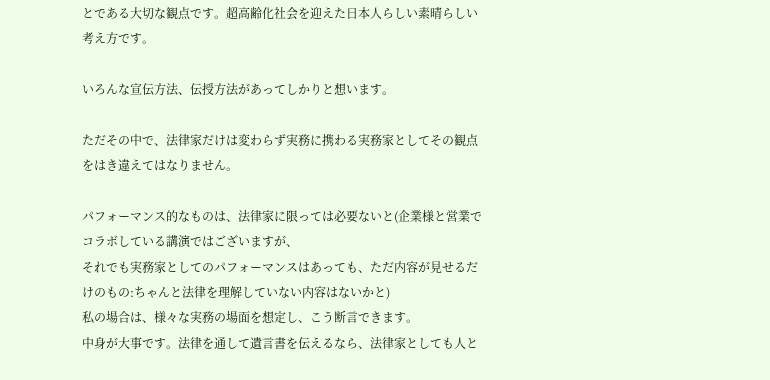とである大切な観点です。超高齢化社会を迎えた日本人らしい素晴らしい考え方です。

いろんな宣伝方法、伝授方法があってしかりと想います。

ただその中で、法律家だけは変わらず実務に携わる実務家としてその観点をはき違えてはなりません。

パフォーマンス的なものは、法律家に限っては必要ないと(企業様と営業でコラボしている講演ではございますが、
それでも実務家としてのパフォーマンスはあっても、ただ内容が見せるだけのもの:ちゃんと法律を理解していない内容はないかと)
私の場合は、様々な実務の場面を想定し、こう断言できます。
中身が大事です。法律を通して遺言書を伝えるなら、法律家としても人と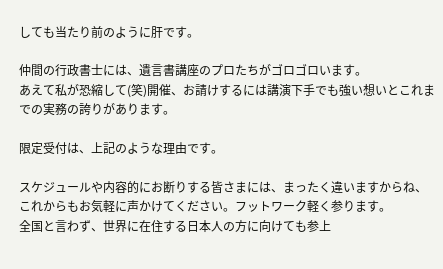しても当たり前のように肝です。

仲間の行政書士には、遺言書講座のプロたちがゴロゴロいます。
あえて私が恐縮して(笑)開催、お請けするには講演下手でも強い想いとこれまでの実務の誇りがあります。

限定受付は、上記のような理由です。

スケジュールや内容的にお断りする皆さまには、まったく違いますからね、
これからもお気軽に声かけてください。フットワーク軽く参ります。
全国と言わず、世界に在住する日本人の方に向けても参上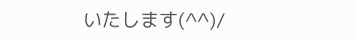いたします(^^)/